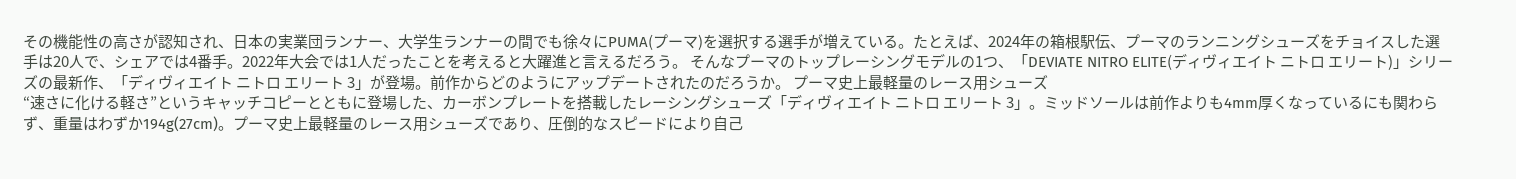その機能性の高さが認知され、日本の実業団ランナー、大学生ランナーの間でも徐々にPUMA(プーマ)を選択する選手が増えている。たとえば、2024年の箱根駅伝、プーマのランニングシューズをチョイスした選手は20人で、シェアでは4番手。2022年大会では1人だったことを考えると大躍進と言えるだろう。 そんなプーマのトップレーシングモデルの1つ、「DEVIATE NITRO ELITE(ディヴィエイト ニトロ エリート)」シリーズの最新作、「ディヴィエイト ニトロ エリート 3」が登場。前作からどのようにアップデートされたのだろうか。 プーマ史上最軽量のレース用シューズ
“速さに化ける軽さ”というキャッチコピーとともに登場した、カーボンプレートを搭載したレーシングシューズ「ディヴィエイト ニトロ エリート 3」。ミッドソールは前作よりも4mm厚くなっているにも関わらず、重量はわずか194g(27cm)。プーマ史上最軽量のレース用シューズであり、圧倒的なスピードにより自己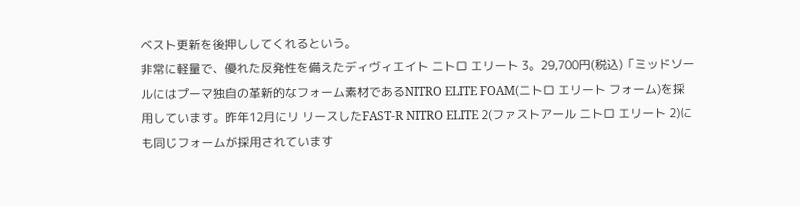ベスト更新を後押ししてくれるという。
非常に軽量で、優れた反発性を備えたディヴィエイト ニトロ エリート 3。29,700円(税込)「ミッドソールにはプーマ独自の革新的なフォーム素材であるNITRO ELITE FOAM(ニトロ エリート フォーム)を採用しています。昨年12月にリ リースしたFAST-R NITRO ELITE 2(ファストアール ニトロ エリート 2)にも同じフォームが採用されています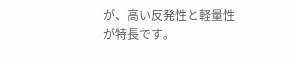が、高い反発性と軽量性が特長です。